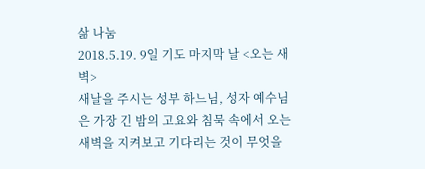삶 나눔
2018.5.19. 9일 기도 마지막 날 <오는 새벽>
새날을 주시는 성부 하느님, 성자 예수님은 가장 긴 밤의 고요와 침묵 속에서 오는 새벽을 지켜보고 기다리는 것이 무엇을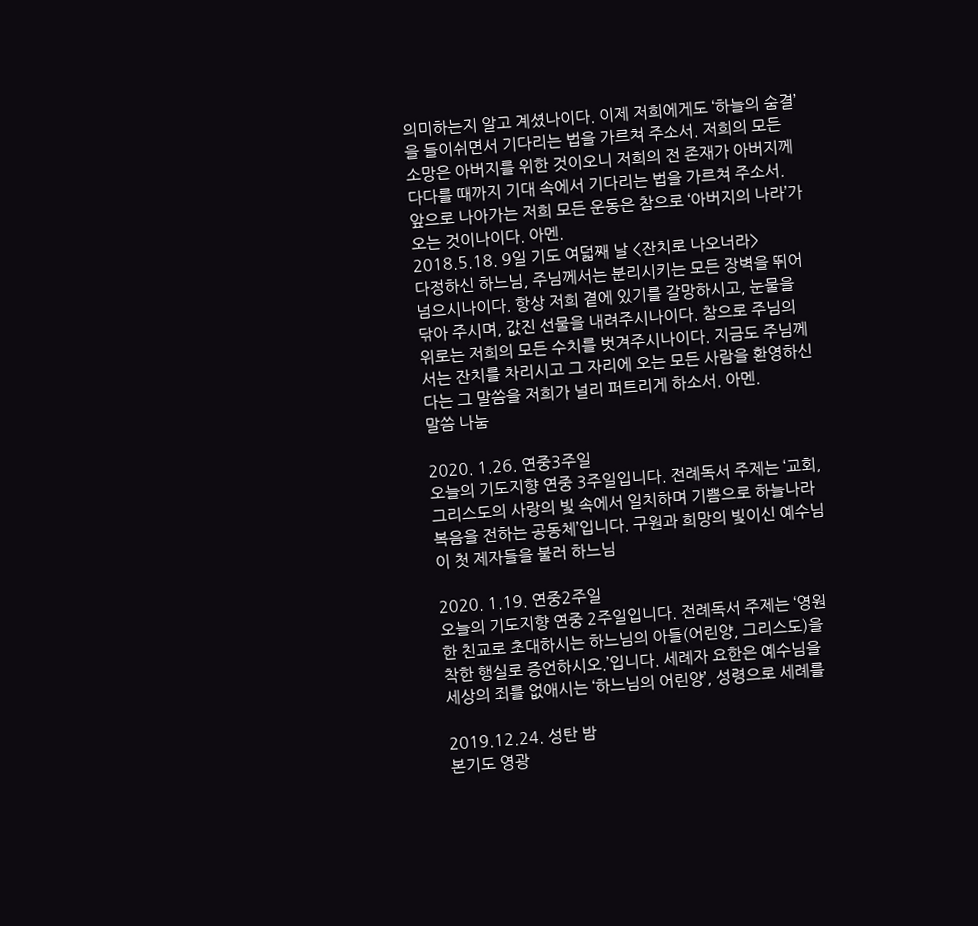의미하는지 알고 계셨나이다. 이제 저희에게도 ‘하늘의 숨결’을 들이쉬면서 기다리는 법을 가르쳐 주소서. 저희의 모든 소망은 아버지를 위한 것이오니 저희의 전 존재가 아버지께 다다를 때까지 기대 속에서 기다리는 법을 가르쳐 주소서. 앞으로 나아가는 저희 모든 운동은 참으로 ‘아버지의 나라’가 오는 것이나이다. 아멘.
2018.5.18. 9일 기도 여덟째 날 <잔치로 나오너라>
다정하신 하느님, 주님께서는 분리시키는 모든 장벽을 뛰어넘으시나이다. 항상 저희 곁에 있기를 갈망하시고, 눈물을 닦아 주시며, 값진 선물을 내려주시나이다. 참으로 주님의 위로는 저희의 모든 수치를 벗겨주시나이다. 지금도 주님께서는 잔치를 차리시고 그 자리에 오는 모든 사람을 환영하신다는 그 말씀을 저희가 널리 퍼트리게 하소서. 아멘.
말씀 나눔

2020. 1.26. 연중3주일
오늘의 기도지향 연중 3주일입니다. 전례독서 주제는 ‘교회, 그리스도의 사랑의 빛 속에서 일치하며 기쁨으로 하늘나라 복음을 전하는 공동체’입니다. 구원과 희망의 빛이신 예수님이 첫 제자들을 불러 하느님

2020. 1.19. 연중2주일
오늘의 기도지향 연중 2주일입니다. 전례독서 주제는 ‘영원한 친교로 초대하시는 하느님의 아들(어린양, 그리스도)을 착한 행실로 증언하시오.’입니다. 세례자 요한은 예수님을 세상의 죄를 없애시는 ‘하느님의 어린양’, 성령으로 세례를

2019.12.24. 성탄 밤
본기도 영광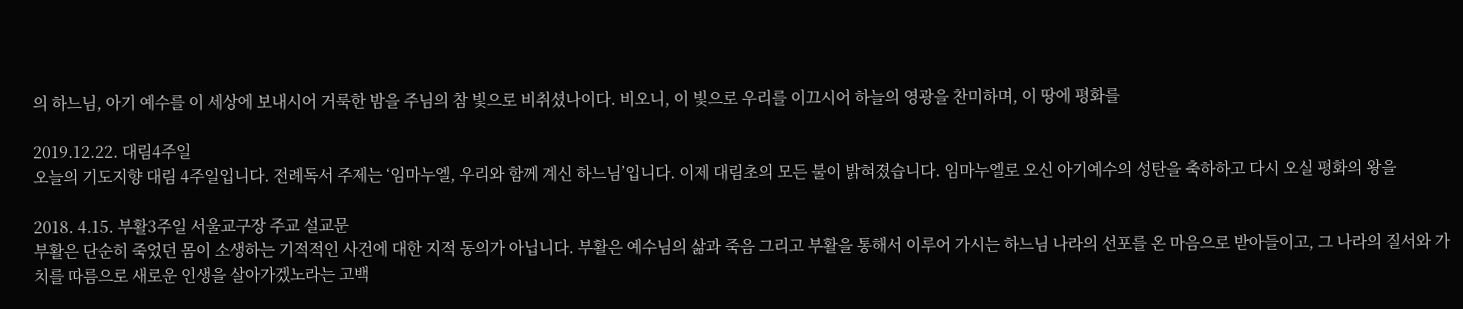의 하느님, 아기 예수를 이 세상에 보내시어 거룩한 밤을 주님의 참 빛으로 비취셨나이다. 비오니, 이 빛으로 우리를 이끄시어 하늘의 영광을 찬미하며, 이 땅에 평화를

2019.12.22. 대림4주일
오늘의 기도지향 대림 4주일입니다. 전례독서 주제는 ‘임마누엘, 우리와 함께 계신 하느님’입니다. 이제 대림초의 모든 불이 밝혀졌습니다. 임마누엘로 오신 아기예수의 성탄을 축하하고 다시 오실 평화의 왕을

2018. 4.15. 부활3주일 서울교구장 주교 설교문
부활은 단순히 죽었던 몸이 소생하는 기적적인 사건에 대한 지적 동의가 아닙니다. 부활은 예수님의 삶과 죽음 그리고 부활을 통해서 이루어 가시는 하느님 나라의 선포를 온 마음으로 받아들이고, 그 나라의 질서와 가치를 따름으로 새로운 인생을 살아가겠노라는 고백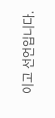이고 선언입니다.